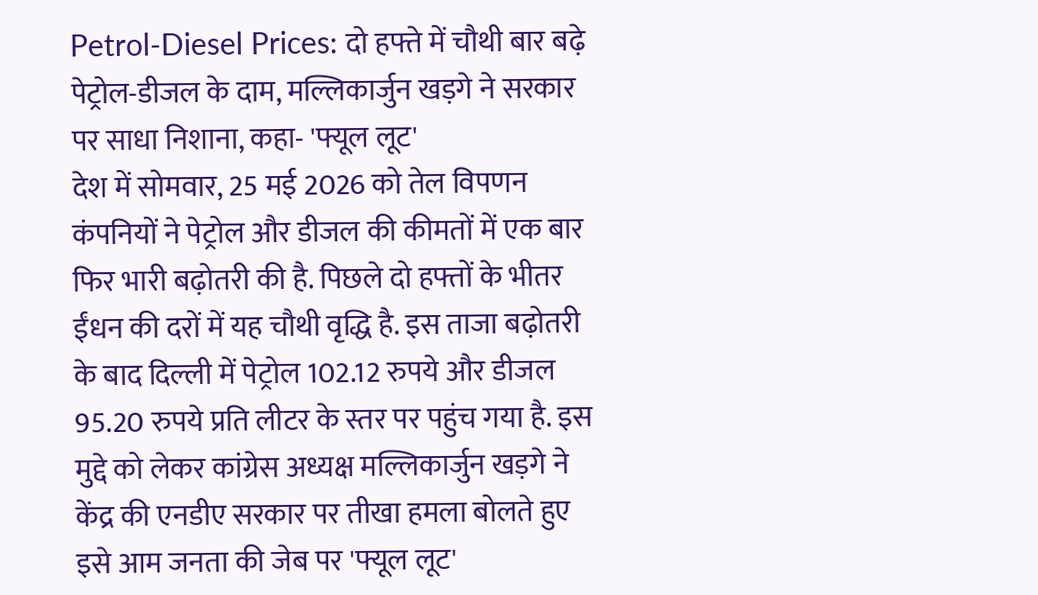Petrol-Diesel Prices: दो हफ्ते में चौथी बार बढ़े पेट्रोल-डीजल के दाम, मल्लिकार्जुन खड़गे ने सरकार पर साधा निशाना, कहा- 'फ्यूल लूट'
देश में सोमवार, 25 मई 2026 को तेल विपणन कंपनियों ने पेट्रोल और डीजल की कीमतों में एक बार फिर भारी बढ़ोतरी की है. पिछले दो हफ्तों के भीतर ईंधन की दरों में यह चौथी वृद्धि है. इस ताजा बढ़ोतरी के बाद दिल्ली में पेट्रोल 102.12 रुपये और डीजल 95.20 रुपये प्रति लीटर के स्तर पर पहुंच गया है. इस मुद्दे को लेकर कांग्रेस अध्यक्ष मल्लिकार्जुन खड़गे ने केंद्र की एनडीए सरकार पर तीखा हमला बोलते हुए इसे आम जनता की जेब पर 'फ्यूल लूट'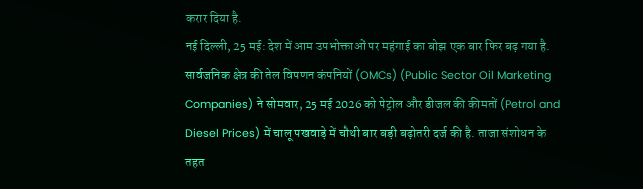करार दिया है.
नई दिल्ली, 25 मई: देश में आम उपभोक्ताओं पर महंगाई का बोझ एक बार फिर बढ़ गया है. सार्वजनिक क्षेत्र की तेल विपणन कंपनियों (OMCs) (Public Sector Oil Marketing Companies) ने सोमवार, 25 मई 2026 को पेट्रोल और डीजल की कीमतों (Petrol and Diesel Prices) में चालू पखवाड़े में चौथी बार बड़ी बढ़ोतरी दर्ज की है. ताजा संशोधन के तहत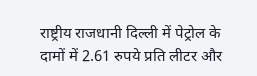राष्ट्रीय राजधानी दिल्ली में पेट्रोल के दामों में 2.61 रुपये प्रति लीटर और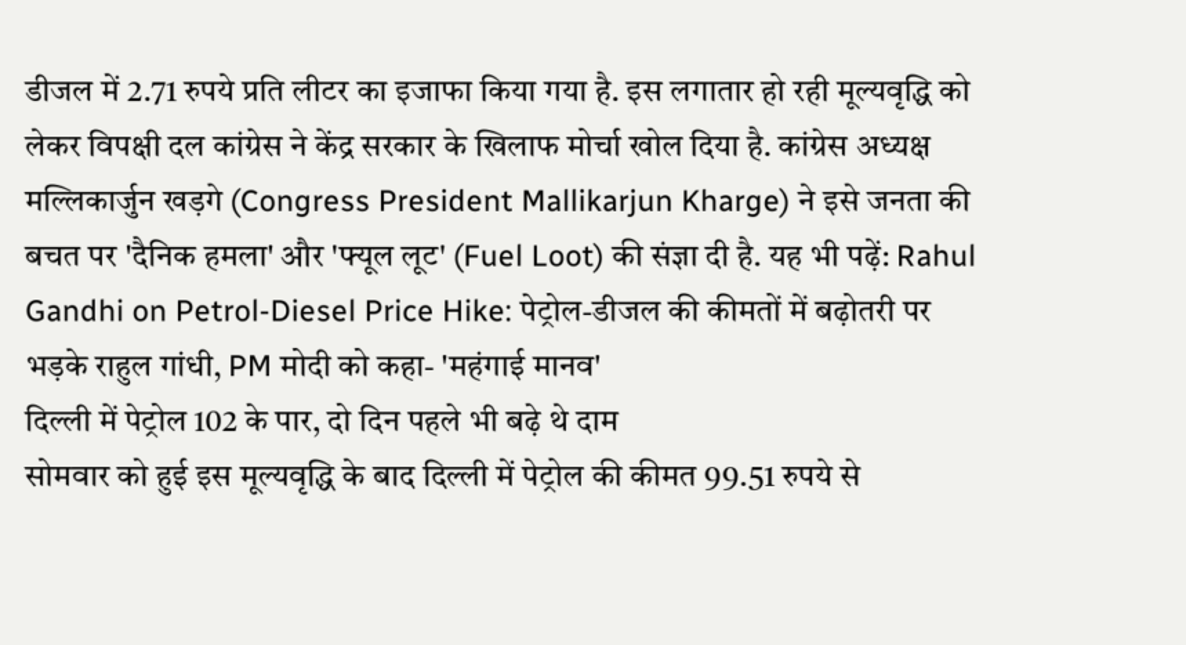डीजल में 2.71 रुपये प्रति लीटर का इजाफा किया गया है. इस लगातार हो रही मूल्यवृद्धि को लेकर विपक्षी दल कांग्रेस ने केंद्र सरकार के खिलाफ मोर्चा खोल दिया है. कांग्रेस अध्यक्ष मल्लिकार्जुन खड़गे (Congress President Mallikarjun Kharge) ने इसे जनता की बचत पर 'दैनिक हमला' और 'फ्यूल लूट' (Fuel Loot) की संज्ञा दी है. यह भी पढ़ें: Rahul Gandhi on Petrol-Diesel Price Hike: पेट्रोल-डीजल की कीमतों में बढ़ोतरी पर भड़के राहुल गांधी, PM मोदी को कहा- 'महंगाई मानव'
दिल्ली में पेट्रोल 102 के पार, दो दिन पहले भी बढ़े थे दाम
सोमवार को हुई इस मूल्यवृद्धि के बाद दिल्ली में पेट्रोल की कीमत 99.51 रुपये से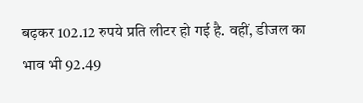बढ़कर 102.12 रुपये प्रति लीटर हो गई है. वहीं, डीजल का भाव भी 92.49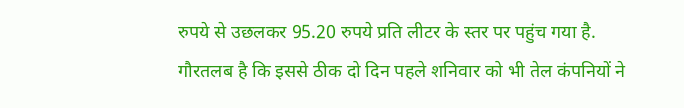रुपये से उछलकर 95.20 रुपये प्रति लीटर के स्तर पर पहुंच गया है.
गौरतलब है कि इससे ठीक दो दिन पहले शनिवार को भी तेल कंपनियों ने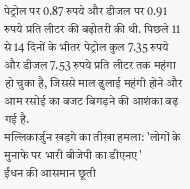पेट्रोल पर 0.87 रुपये और डीजल पर 0.91 रुपये प्रति लीटर की बढ़ोतरी की थी. पिछले 11 से 14 दिनों के भीतर पेट्रोल कुल 7.35 रुपये और डीजल 7.53 रुपये प्रति लीटर तक महंगा हो चुका है, जिससे माल ढुलाई महंगी होने और आम रसोई का बजट बिगड़ने की आशंका बढ़ गई है.
मल्लिकार्जुन खड़गे का तीखा हमला: 'लोगों के मुनाफे पर भारी बीजेपी का डीएनए'
ईंधन की आसमान छूती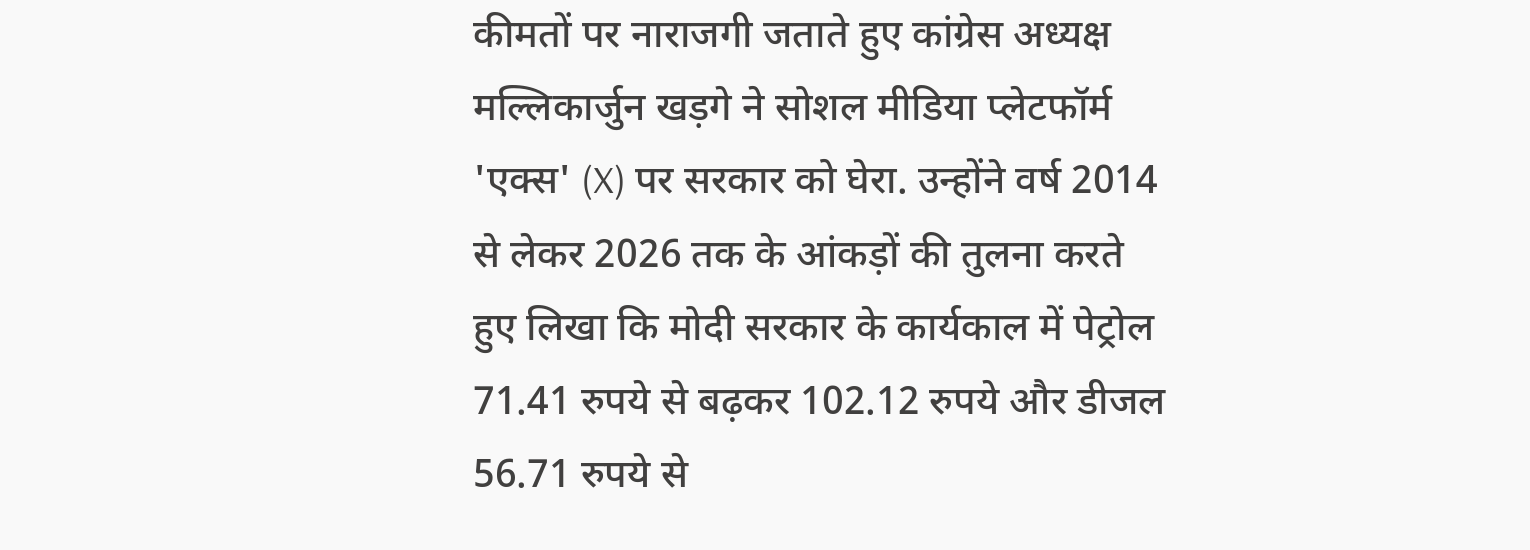कीमतों पर नाराजगी जताते हुए कांग्रेस अध्यक्ष मल्लिकार्जुन खड़गे ने सोशल मीडिया प्लेटफॉर्म 'एक्स' (X) पर सरकार को घेरा. उन्होंने वर्ष 2014 से लेकर 2026 तक के आंकड़ों की तुलना करते हुए लिखा कि मोदी सरकार के कार्यकाल में पेट्रोल 71.41 रुपये से बढ़कर 102.12 रुपये और डीजल 56.71 रुपये से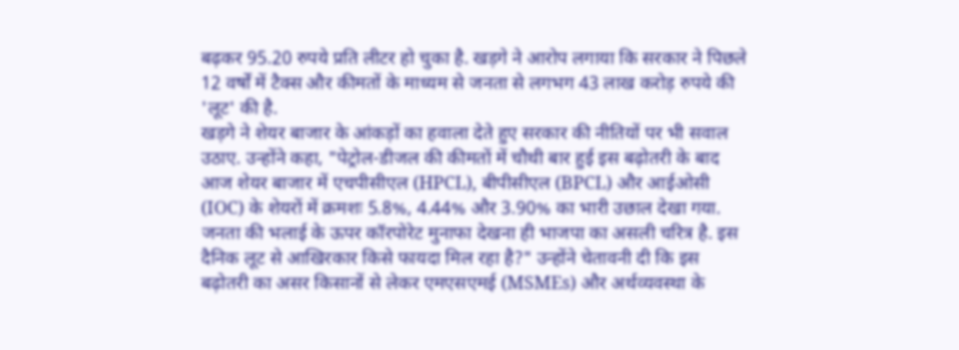बढ़कर 95.20 रुपये प्रति लीटर हो चुका है. खड़गे ने आरोप लगाया कि सरकार ने पिछले 12 वर्षों में टैक्स और कीमतों के माध्यम से जनता से लगभग 43 लाख करोड़ रुपये की 'लूट' की है.
खड़गे ने शेयर बाजार के आंकड़ों का हवाला देते हुए सरकार की नीतियों पर भी सवाल उठाए. उन्होंने कहा, "पेट्रोल-डीजल की कीमतों में चौथी बार हुई इस बढ़ोतरी के बाद आज शेयर बाजार में एचपीसीएल (HPCL), बीपीसीएल (BPCL) और आईओसी (IOC) के शेयरों में क्रमशः 5.8%, 4.44% और 3.90% का भारी उछाल देखा गया. जनता की भलाई के ऊपर कॉरपोरेट मुनाफा देखना ही भाजपा का असली चरित्र है. इस दैनिक लूट से आखिरकार किसे फायदा मिल रहा है?" उन्होंने चेतावनी दी कि इस बढ़ोतरी का असर किसानों से लेकर एमएसएमई (MSMEs) और अर्थव्यवस्था के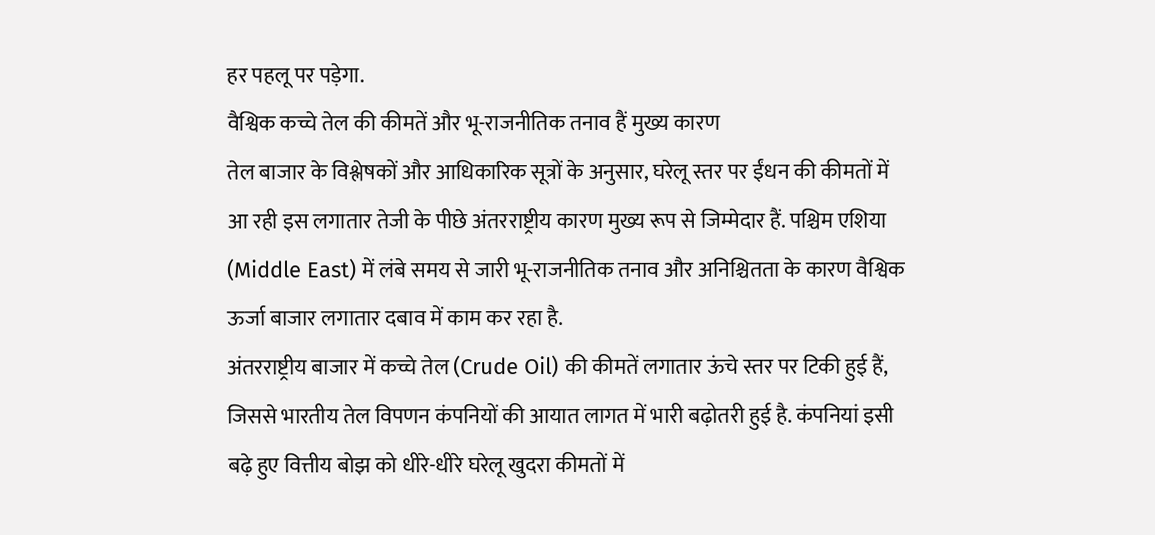हर पहलू पर पड़ेगा.
वैश्विक कच्चे तेल की कीमतें और भू-राजनीतिक तनाव हैं मुख्य कारण
तेल बाजार के विश्लेषकों और आधिकारिक सूत्रों के अनुसार, घरेलू स्तर पर ईंधन की कीमतों में आ रही इस लगातार तेजी के पीछे अंतरराष्ट्रीय कारण मुख्य रूप से जिम्मेदार हैं. पश्चिम एशिया (Middle East) में लंबे समय से जारी भू-राजनीतिक तनाव और अनिश्चितता के कारण वैश्विक ऊर्जा बाजार लगातार दबाव में काम कर रहा है.
अंतरराष्ट्रीय बाजार में कच्चे तेल (Crude Oil) की कीमतें लगातार ऊंचे स्तर पर टिकी हुई हैं, जिससे भारतीय तेल विपणन कंपनियों की आयात लागत में भारी बढ़ोतरी हुई है. कंपनियां इसी बढ़े हुए वित्तीय बोझ को धीरे-धीरे घरेलू खुदरा कीमतों में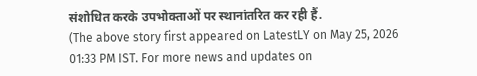संशोधित करके उपभोक्ताओं पर स्थानांतरित कर रही हैं.
(The above story first appeared on LatestLY on May 25, 2026 01:33 PM IST. For more news and updates on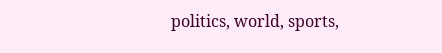politics, world, sports,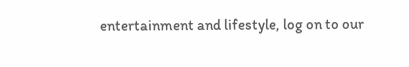entertainment and lifestyle, log on to our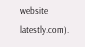website latestly.com).